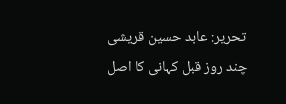تحریر: عابد حسین قریشی
چند روز قبل کہانی کا اصل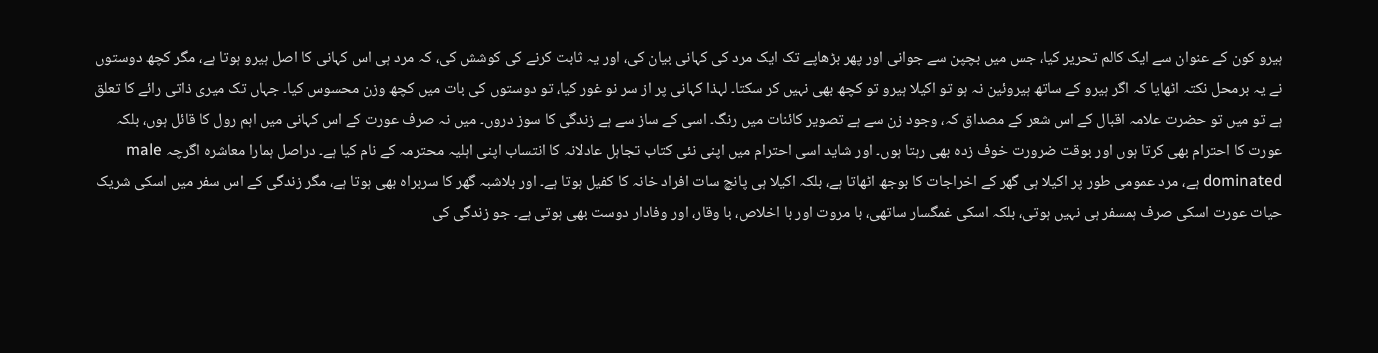ہیرو کون کے عنوان سے ایک کالم تحریر کیا، جس میں بچپن سے جوانی اور پھر بڑھاپے تک ایک مرد کی کہانی بیان کی، اور یہ ثابت کرنے کی کوشش کی، کہ مرد ہی اس کہانی کا اصل ہیرو ہوتا ہے، مگر کچھ دوستوں نے یہ برمحل نکتہ اٹھایا کہ اگر ہیرو کے ساتھ ہیروئین نہ ہو تو اکیلا ہیرو تو کچھ بھی نہیں کر سکتا۔ لہذا کہانی پر از سر نو غور کیا، تو دوستوں کی بات میں کچھ وزن محسوس کیا۔ جہاں تک میری ذاتی رائے کا تعلق ہے تو میں تو حضرت علامہ اقبال کے اس شعر کے مصداق کہ، وجود زن سے ہے تصویر کائنات میں رنگ۔ اسی کے ساز سے ہے زندگی کا سوز دروں۔ میں نہ صرف عورت کے اس کہانی میں اہم رول کا قائل ہوں، بلکہ عورت کا احترام بھی کرتا ہوں اور بوقت ضرورت خوف زدہ بھی رہتا ہوں۔ اور شاید اسی احترام میں اپنی نئی کتاب تجاہل عادلانہ کا انتساب اپنی اہلیہ محترمہ کے نام کیا ہے۔ دراصل ہمارا معاشرہ اگرچہ male dominated ہے، مرد عمومی طور پر اکیلا ہی گھر کے اخراجات کا بوجھ اٹھاتا ہے، بلکہ اکیلا ہی پانچ سات افراد خانہ کا کفیل ہوتا ہے۔ اور بلاشبہ گھر کا سربراہ بھی ہوتا ہے، مگر زندگی کے اس سفر میں اسکی شریک حیات عورت اسکی صرف ہمسفر ہی نہیں ہوتی، بلکہ اسکی غمگسار ساتھی، با مروت اور با اخلاص، با وقار، اور وفادار دوست بھی ہوتی ہے۔ جو زندگی کی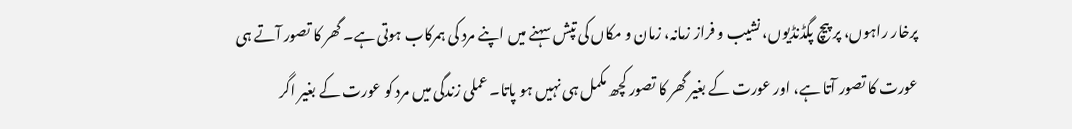پرخار راہوں، پر پیچ پگڈنڈیوں، نشیب و فراز زمانہ، زمان و مکاں کی تپش سہنے میں اپنے مرد کی ہمرکاب ہوتی ہے۔ گھر کا تصور آتے ہی عورت کا تصور آتا ہے، اور عورت کے بغیر گھر کا تصور کچھ مکمل ہی نہیں ہو پاتا۔ عملی زندگی میں مرد کو عورت کے بغیر اگر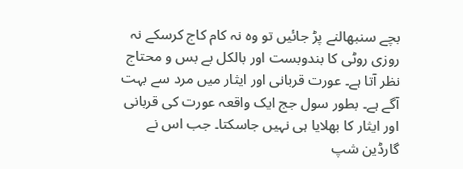بچے سنبھالنے پڑ جائیں تو وہ نہ کام کاج کرسکے نہ روزی روٹی کا بندوبست اور بالکل بے بس و محتاج نظر آتا ہے۔ عورت قربانی اور ایثار میں مرد سے بہت آگے ہے۔ بطور سول جج ایک واقعہ عورت کی قربانی اور ایثار کا بھلایا ہی نہیں جاسکتا۔ جب اس نے گارڈین شپ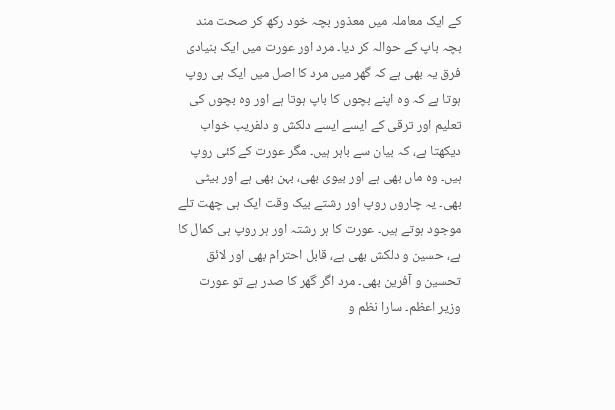کے ایک معاملہ میں معذور بچہ خود رکھ کر صحت مند بچہ باپ کے حوالہ کر دیا۔ مرد اور عورت میں ایک بنیادی فرق یہ بھی ہے کہ گھر میں مرد کا اصل میں ایک ہی روپ ہوتا ہے کہ وہ اپنے بچوں کا باپ ہوتا ہے اور وہ بچوں کی تعلیم اور ترقی کے ایسے ایسے دلکش و دلفریب خواب دیکھتا ہے، کہ بیان سے باہر ہیں۔ مگر عورت کے کئی روپ ہیں۔ وہ ماں بھی ہے اور بیوی بھی، بہن بھی ہے اور بیٹی بھی۔ یہ چاروں روپ اور رشتے بیک وقت ایک ہی چھت تلے موجود ہوتے ہیں۔ عورت کا ہر رشتہ اور ہر روپ ہی کمال کا ہے، حسین و دلکش بھی ہے، قابل احترام بھی اور لائق تحسین و آفرین بھی۔ مرد اگر گھر کا صدر ہے تو عورت وزیر اعظم۔ سارا نظم و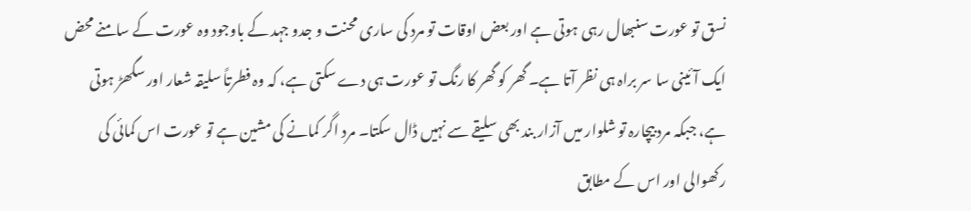نسق تو عورت سنبھال رہی ہوتی ہے اور بعض اوقات تو مرد کی ساری محنت و جدو جہد کے باوجود وہ عورت کے سامنے محض ایک آئینی سا سر براہ ہی نظر آتا ہے۔ گھر کو گھر کا رنگ تو عورت ہی دے سکتی ہے، کہ وہ فطرتاً سلیقہ شعار اور سگھڑ ہوتی ہے، جبکہ مرد بیچارہ تو شلوار میں آزار بند بھی سلیقے سے نہیں ڈال سکتا۔ مرد اگر کمانے کی مشین ہے تو عورت اس کمائی کی رکھوالی اور اس کے مطابق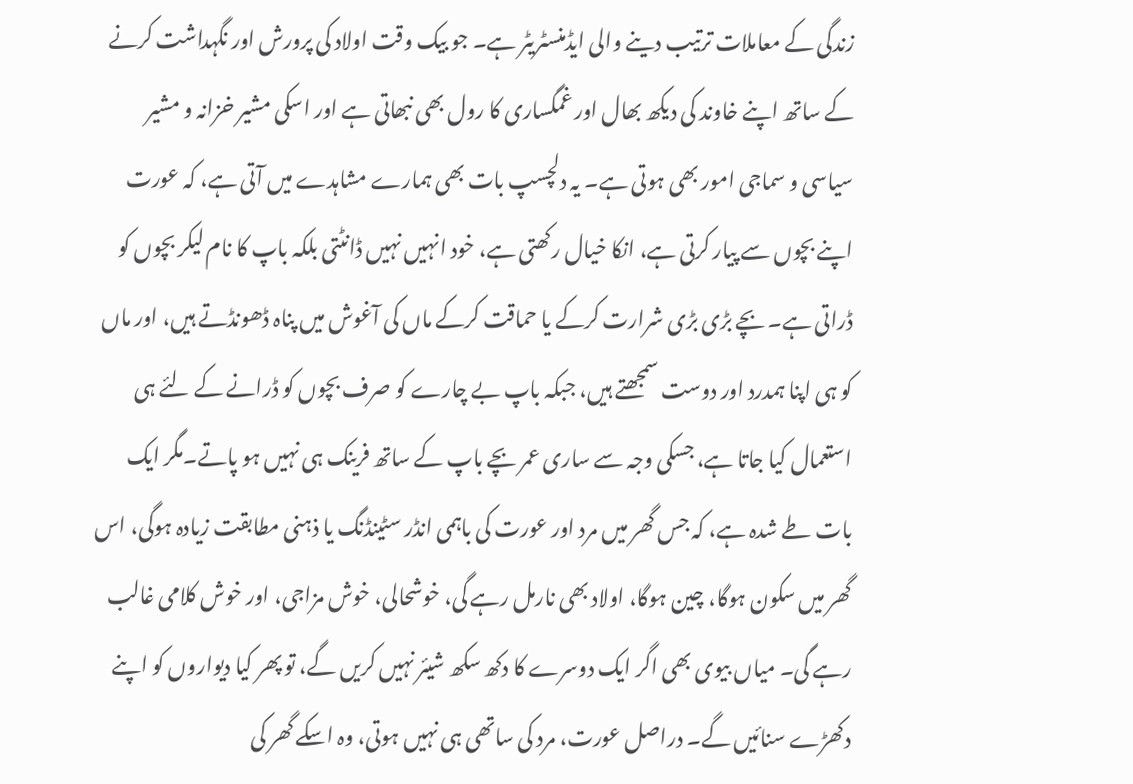زندگی کے معاملات ترتیب دینے والی ایڈمنسٹریٹر ہے۔ جو بیک وقت اولاد کی پرورش اور نگہداشت کرنے کے ساتھ اپنے خاوند کی دیکھ بھال اور غمگساری کا رول بھی نبھاتی ہے اور اسکی مشیر خزانہ و مشیر سیاسی و سماجی امور بھی ہوتی ہے۔ یہ دلچسپ بات بھی ہمارے مشاہدے میں آتی ہے، کہ عورت اپنے بچوں سے پیار کرتی ہے، انکا خیال رکھتی ہے، خود انہیں نہیں ڈانٹتی بلکہ باپ کا نام لیکر بچوں کو ڈراتی ہے۔ بچے بڑی بڑی شرارت کرکے یا حماقت کرکے ماں کی آغوش میں پناہ ڈھونڈتے ہیں، اور ماں کو ہی اپنا ہمدرد اور دوست سمجھتے ہیں، جبکہ باپ بے چارے کو صرف بچوں کو ڈرانے کے لئے ہی استعمال کیا جاتا ہے، جسکی وجہ سے ساری عمر بچے باپ کے ساتھ فرینک ہی نہیں ہو پاتے۔مگر ایک بات طے شدہ ہے، کہ جس گھر میں مرد اور عورت کی باہمی انڈر سٹینڈنگ یا ذہنی مطابقت زیادہ ہوگی، اس گھر میں سکون ہوگا، چین ہوگا، اولاد بھی نارمل رہے گی، خوشحالی، خوش مزاجی، اور خوش کلامی غالب رہے گی۔ میاں بیوی بھی اگر ایک دوسرے کا دکھ سکھ شیئر نہیں کریں گے، تو پھر کیا دیواروں کو اپنے دکھڑے سنائیں گے۔ دراصل عورت، مرد کی ساتھی ہی نہیں ہوتی، وہ اسکے گھر کی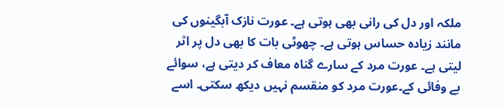ملکہ اور دل کی رانی بھی ہوتی ہے۔ عورت نازک آبگینوں کی مانند زیادہ حساس ہوتی ہے۔ چھوٹی بات کا بھی دل پر اثر لیتی ہے۔ عورت مرد کے سارے گناہ معاف کر دیتی ہے، سوائے بے وفائی کے۔عورت مرد کو منقسم نہیں دیکھ سکتی۔ اسے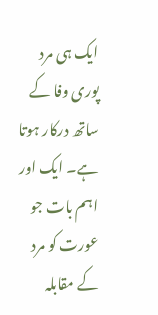ایک ہی مرد پوری وفا کے ساتھ درکار ہوتا ہے۔ ایک اور اہم بات جو عورت کو مرد کے مقابلہ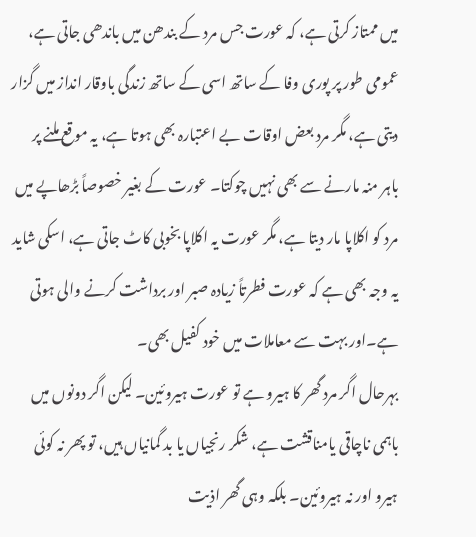میں ممتاز کرتی ہے، کہ عورت جس مرد کے بندھن میں باندھی جاتی ہے، عمومی طور پر پوری وفا کے ساتھ اسی کے ساتھ زندگی باوقار انداز میں گزار دیتی ہے، مگر مرد بعض اوقات بے اعتبارہ بھی ہوتا ہے، یہ موقع ملنے پر باہر منہ مارنے سے بھی نہیں چوکتا۔ عورت کے بغیر خصوصاً بڑھاپے میں مرد کو اکلاپا مار دیتا ہے، مگر عورت یہ اکلاپا بخوبی کاٹ جاتی ہے، اسکی شاید یہ وجہ بھی ہے کہ عورت فطرتاً زیادہ صبر اور برداشت کرنے والی ہوتی ہے۔اور بہت سے معاملات میں خود کفیل بھی۔
بہرحال اگر مرد گھر کا ہیرو ہے تو عورت ہیروئین۔ لیکن اگر دونوں میں باہمی ناچاقی یامناقشت ہے، شکر رنجیاں یا بد گمانیاں ہیں، تو پھر نہ کوئی ہیرو اور نہ ہیروئین۔ بلکہ وہی گھر اذیت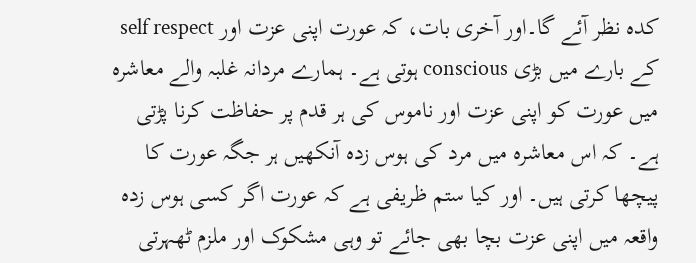کدہ نظر آئے گا۔اور آخری بات، کہ عورت اپنی عزت اور self respect کے بارے میں بڑی conscious ہوتی ہے۔ ہمارے مردانہ غلبہ والے معاشرہ میں عورت کو اپنی عزت اور ناموس کی ہر قدم پر حفاظت کرنا پڑتی ہے۔ کہ اس معاشرہ میں مرد کی ہوس زدہ آنکھیں ہر جگہ عورت کا پیچھا کرتی ہیں۔ اور کیا ستم ظریفی ہے کہ عورت اگر کسی ہوس زدہ واقعہ میں اپنی عزت بچا بھی جائے تو وہی مشکوک اور ملزم ٹھہرتی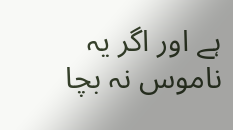ہے اور اگر یہ ناموس نہ بچا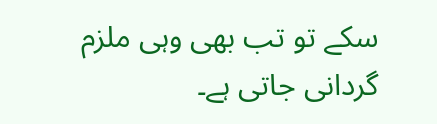سکے تو تب بھی وہی ملزم گردانی جاتی ہے۔